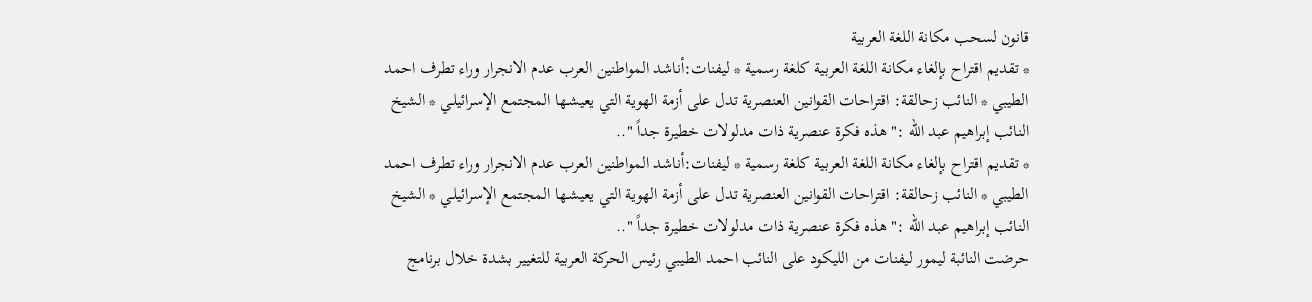قانون لسحب مكانة اللغة العربية
* تقديم اقتراح بإلغاء مكانة اللغة العربية كلغة رسمية * ليفنات:أناشد المواطنين العرب عدم الانجرار وراء تطرف احمد الطيبي * النائب زحالقة: اقتراحات القوانين العنصرية تدل على أزمة الهوية التي يعيشـها المجتمع الإسرائيلـي * الشيخ النائب إبراهيم عبد الله :" هذه فكرة عنصرية ذات مدلولات خطيرة جداً "..
* تقديم اقتراح بإلغاء مكانة اللغة العربية كلغة رسمية * ليفنات:أناشد المواطنين العرب عدم الانجرار وراء تطرف احمد الطيبي * النائب زحالقة: اقتراحات القوانين العنصرية تدل على أزمة الهوية التي يعيشـها المجتمع الإسرائيلـي * الشيخ النائب إبراهيم عبد الله :" هذه فكرة عنصرية ذات مدلولات خطيرة جداً "..
حرضت النائبة ليمور ليفنات من الليكود على النائب احمد الطيبي رئيس الحركة العربية للتغيير بشدة خلال برنامج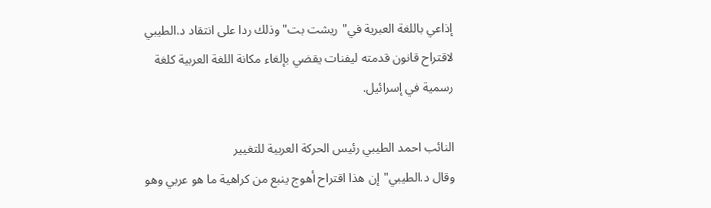إذاعي باللغة العبرية في"ريشت بت"وذلك ردا على انتقاد د.الطيبي لاقتراح قانون قدمته ليفنات يقضي بإلغاء مكانة اللغة العربية كلغة رسمية في إسرائيل.

النائب احمد الطيبي رئيس الحركة العربية للتغيير
وقال د.الطيبي"إن هذا اقتراح أهوج ينبع من كراهية ما هو عربي وهو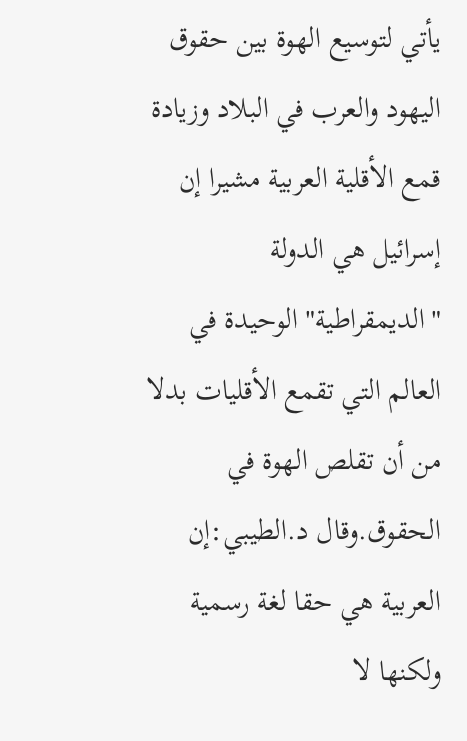يأتي لتوسيع الهوة بين حقوق اليهود والعرب في البلاد وزيادة قمع الأقلية العربية مشيرا إن إسرائيل هي الدولة "الديمقراطية" الوحيدة في العالم التي تقمع الأقليات بدلا من أن تقلص الهوة في الحقوق.وقال د.الطيبي:إن العربية هي حقا لغة رسمية ولكنها لا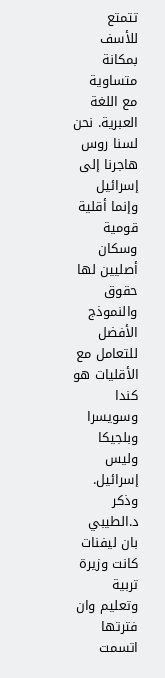تتمتع للأسف بمكانة متساوية مع اللغة العبرية. نحن لسنا روس هاجرنا إلى إسرائيل وإنما أقلية قومية وسكان أصليين لها حقوق والنموذج الأفضل للتعامل مع الأقليات هو كندا وسويسرا وبلجيكا وليس إسرائيل.
وذكر د.الطيبي بان ليفنات كانت وزيرة تربية وتعليم وان فترتها اتسمت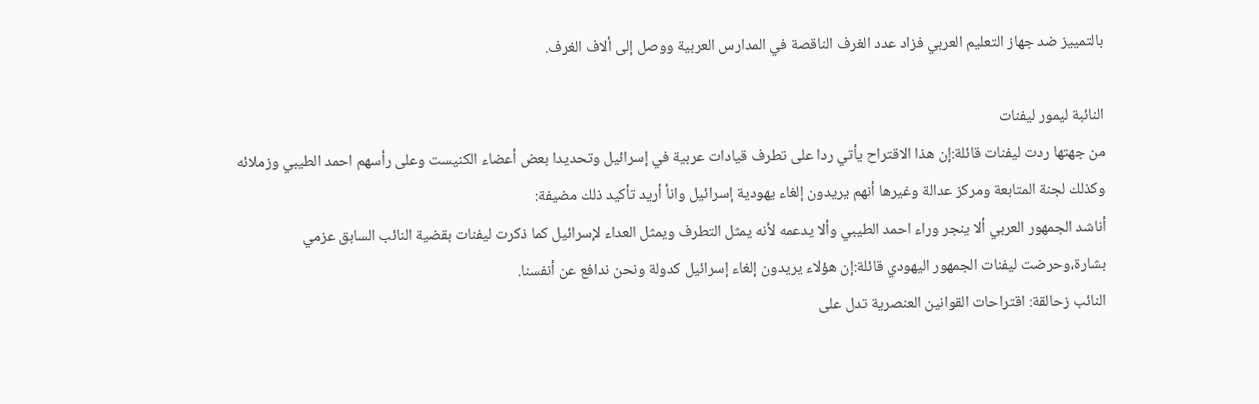بالتمييز ضد جهاز التعليم العربي فزاد عدد الغرف الناقصة في المدارس العربية ووصل إلى ألاف الغرف.

النائبة ليمور ليفنات
من جهتها ردت ليفنات قائلة:إن هذا الاقتراح يأتي ردا على تطرف قيادات عربية في إسرائيل وتحديدا بعض أعضاء الكنيست وعلى رأسهم احمد الطيبي وزملائه وكذلك لجنة المتابعة ومركز عدالة وغيرها أنهم يريدون إلغاء يهودية إسرائيل وانأ أريد تأكيد ذلك مضيفة:
أناشد الجمهور العربي ألا ينجر وراء احمد الطيبي وألا يدعمه لأنه يمثل التطرف ويمثل العداء لإسرائيل كما ذكرت ليفنات بقضية النائب السابق عزمي بشارة،وحرضت ليفنات الجمهور اليهودي قائلة:إن هؤلاء يريدون إلغاء إسرائيل كدولة ونحن ندافع عن أنفسنا.
النائب زحالقة: اقتراحات القوانين العنصرية تدل على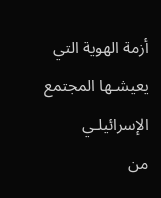أزمة الهوية التي يعيشـها المجتمع الإسرائيلـي
من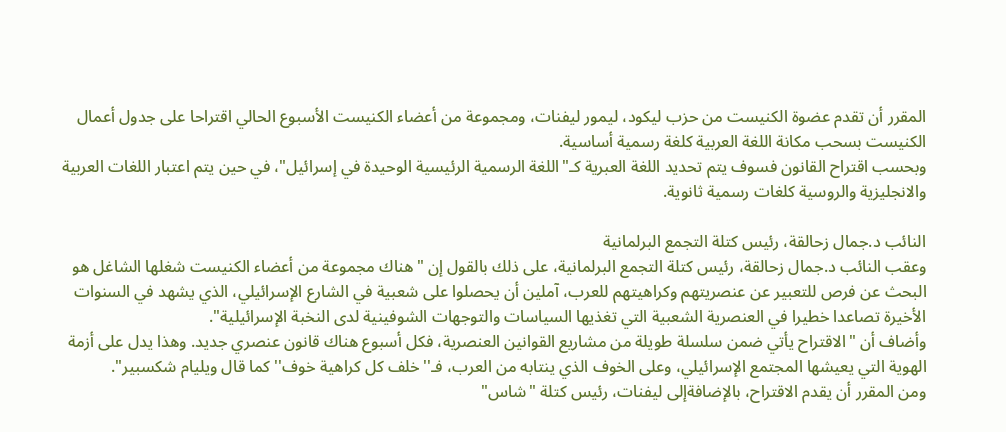المقرر أن تقدم عضوة الكنيست من حزب ليكود، ليمور ليفنات، ومجموعة من أعضاء الكنيست الأسبوع الحالي اقتراحا على جدول أعمال الكنيست بسحب مكانة اللغة العربية كلغة رسمية أساسية.
وبحسب اقتراح القانون فسوف يتم تحديد اللغة العبرية كـ"اللغة الرسمية الرئيسية الوحيدة في إسرائيل"، في حين يتم اعتبار اللغات العربية والانجليزية والروسية كلغات رسمية ثانوية.

النائب د.جمال زحالقة، رئيس كتلة التجمع البرلمانية
وعقب النائب د.جمال زحالقة، رئيس كتلة التجمع البرلمانية، على ذلك بالقول إن "هناك مجموعة من أعضاء الكنيست شغلها الشاغل هو البحث عن فرص للتعبير عن عنصريتهم وكراهيتهم للعرب، آملين أن يحصلوا على شعبية في الشارع الإسرائيلي، الذي يشهد في السنوات الأخيرة تصاعدا خطيرا في العنصرية الشعبية التي تغذيها السياسات والتوجهات الشوفينية لدى النخبة الإسرائيلية".
وأضاف أن "الاقتراح يأتي ضمن سلسلة طويلة من مشاريع القوانين العنصرية، فكل أسبوع هناك قانون عنصري جديد. وهذا يدل على أزمة الهوية التي يعيشها المجتمع الإسرائيلي، وعلى الخوف الذي ينتابه من العرب، فـ''خلف كل كراهية خوف'' كما قال ويليام شكسبير".
ومن المقرر أن يقدم الاقتراح، بالإضافةإلى ليفنات، رئيس كتلة "شاس"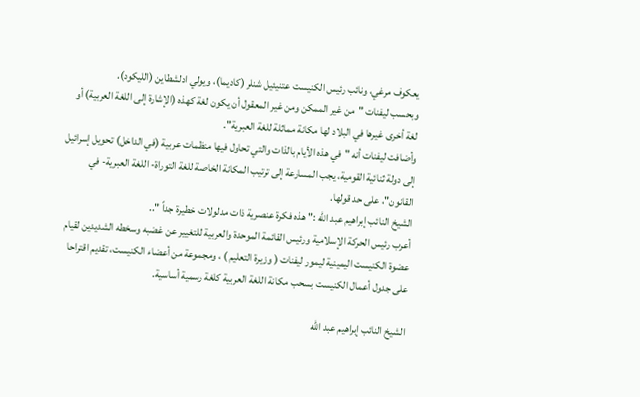يعكوف مرغي، ونائب رئيس الكنيست عتنيئيل شنلر (كاديما)، ويولي ادلشطاين (الليكود).
وبحسب ليفنات "من غير الممكن ومن غير المعقول أن يكون لغة كهذه (الإشارة إلى اللغة العربية) أو لغة أخرى غيرها في البلاد لها مكانة مماثلة للغة العبرية".
وأضافت ليفنات أنه "في هذه الأيام بالذات والتي تحاول فيها منظمات عربية (في الداخل) تحويل إسرائيل إلى دولة ثنائية القومية، يجب المسارعة إلى ترتيب المكانة الخاصة للغة التوراة- اللغة العبرية- في القانون"، على حد قولها.
الشيخ النائب إبراهيم عبد الله :" هذه فكرة عنصرية ذات مدلولات خطيرة جداً "..
أعرب رئيس الحركة الإسلامية ورئيس القائمة الموحدة والعربية للتغيير عن غضبه وسخطه الشديدين لقيام عضوة الكنيست اليمينية ليمور ليفنات ( وزيرة التعليم ) ، ومجموعة من أعضاء الكنيست، تقديم اقتراحا على جدول أعمال الكنيست بسحب مكانة اللغة العربية كلغة رسمية أساسية.

الشيخ النائب إبراهيم عبد الله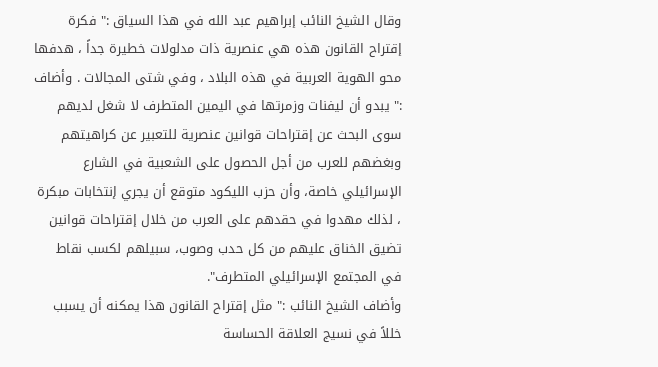وقال الشيخ النائب إبراهيم عبد الله في هذا السياق :" فكرة إقتراح القانون هذه هي عنصرية ذات مدلولات خطيرة جداً ، هدفها محو الهوية العربية في هذه البلاد ، وفي شتى المجالات . وأضاف :" يبدو أن ليفنات وزمرتها في اليمين المتطرف لا شغل لديهم سوى البحث عن إقتراحات قوانين عنصرية للتعبير عن كراهيتهم وبغضهم للعرب من أجل الحصول على الشعبية في الشارع الإسرائيلي خاصة، وأن حزب الليكود متوقع أن يجري إنتخابات مبكرة ، لذلك مهدوا في حقدهم على العرب من خلال إقتراحات قوانين تضيق الخناق عليهم من كل حدب وصوب، سبيلهم لكسب نقاط في المجتمع الإسرائيلي المتطرف".
وأضاف الشيخ النائب :" مثل إقتراح القانون هذا يمكنه أن يسبب خللاً في نسيج العلاقة الحساسة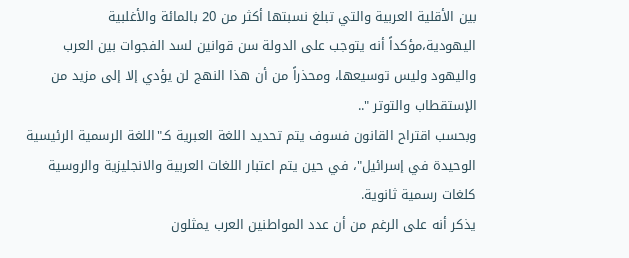بين الأقلية العربية والتي تبلغ نسبتها أكثر من 20 بالمائة والأغلبية اليهودية،مؤكداً أنه يتوجب على الدولة سن قوانين لسد الفجوات بين العرب واليهود وليس توسيعها، ومحذراً من أن هذا النهج لن يؤدي إلا إلى مزيد من الإستقطاب والتوتر "..
وبحسب اقتراح القانون فسوف يتم تحديد اللغة العبرية كـ"اللغة الرسمية الرئيسية الوحيدة في إسرائيل"، في حين يتم اعتبار اللغات العربية والانجليزية والروسية كلغات رسمية ثانوية.
يذكر أنه على الرغم من أن عدد المواطنين العرب يمثلون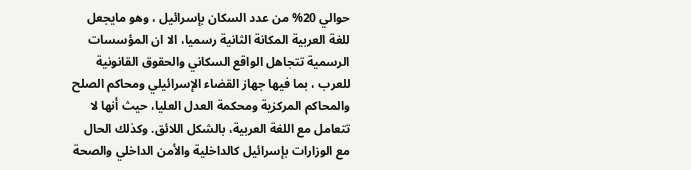حوالي 20% من عدد السكان بإسرائيل ، وهو مايجعل للغة العربية المكانة الثانية رسميا، الا ان المؤسسات الرسمية تتجاهل الواقع السكاني والحقوق القانونية للعرب ، بما فيها جهاز القضاء الإسرائيلي ومحاكم الصلح والمحاكم المركزية ومحكمة العدل العليا، حيث أنها لا تتعامل مع اللغة العربية، بالشكل اللائق. وكذلك الحال مع الوزارات بإسرائيل كالداخلية والأمن الداخلي والصحة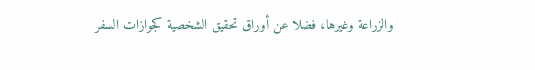والزراعة وغيرها، فضلا عن أوراق تحقيق الشخصية كجوازات السفر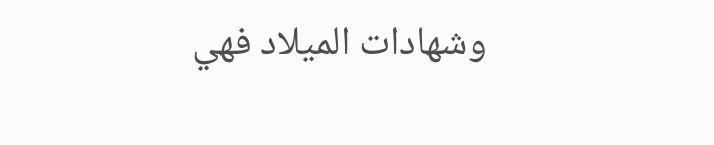وشهادات الميلاد فهي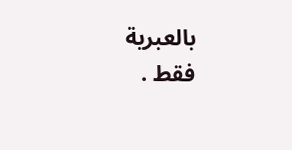بالعبرية فقط .